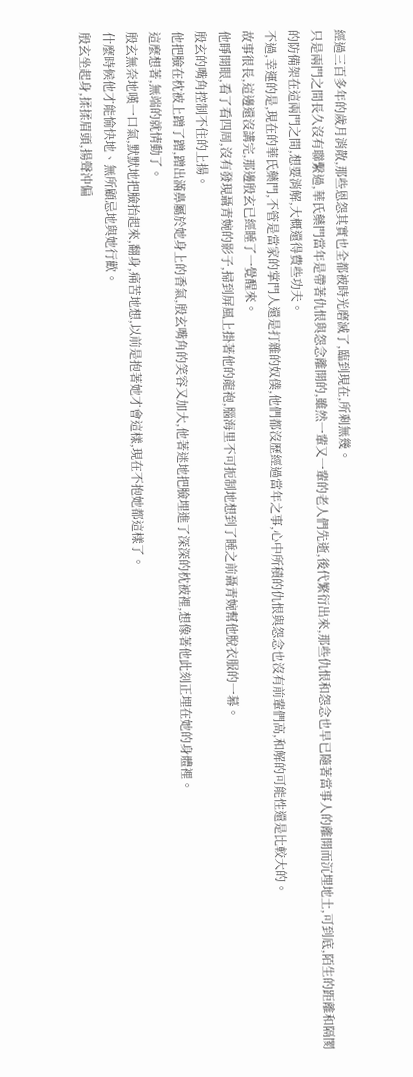經過三百多年的歲月消散,那些恩怨其實也全都被時光磨滅了,臨到現在,所剩無幾。
只是兩門之間長久沒有聯繫過,華氏藥門當年是帶著仇恨與怨念離開的,雖然一輩又一輩的老人們先逝,後代繁衍出來,那些仇恨和怨念也早已隨著當事人的離開而沉埋地土,可到底,陌生的距離和隔閡的防備架在這兩門之間,想要消解,大概還得費些功夫。
不過,幸運的是,現在的華氏藥門,不管是當家的掌門人還是打雜的奴僕,他們都沒歷經過當年之事,心中所積的仇恨與怨念也沒有前輩們高,和解的可能性還是比較大的。
故事很長,這邊還沒講完,那邊殷玄已經睡了一覺醒來。
他睜開眼,看了看四周,沒有發現聶青婉的影子,掃到屏風上掛著他的龍袍,腦海里不可扼制地想到了睡之前聶青婉幫他脫衣服的一幕。
殷玄的嘴角控制不住的上揚。
他把臉在枕被上蹭了蹭,蹭出滿鼻屬於她身上的香氣,殷玄嘴角的笑容又加大,他著迷地把臉埋進了深深的枕被裡,想像著他此刻正埋在她的身體裡。
這麼想著,無端的就情動了。
殷玄無奈地嘆一口氣,默默地把臉抬起來,翻身,痛苦地想,以前是抱著她才會這樣,現在不抱她都這樣了。
什麼時候他才能愉快地、無所顧忌地與她行歡。
殷玄坐起身,揉揉眉頭,揚聲沖偏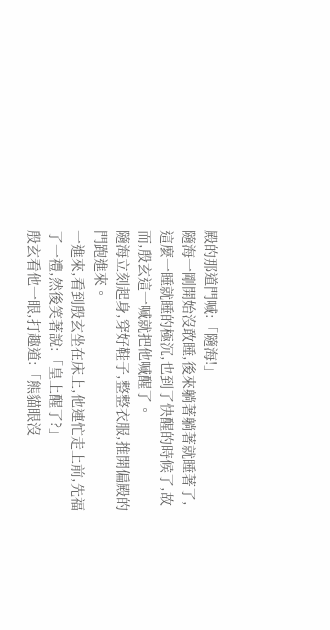殿的那道門喊:「隨海!」
隨海一剛開始沒敢睡,後來躺著躺著就睡著了,這麼一睡就睡的極沉,也到了快醒的時候了,故而,殷玄這一喊就把他喊醒了。
隨海立刻起身,穿好鞋子,整整衣服,推開偏殿的門跑進來。
一進來,看到殷玄坐在床上,他連忙走上前,先福了一禮,然後笑著說:「皇上醒了?」
殷玄看他一眼,打趣道:「熊貓眼沒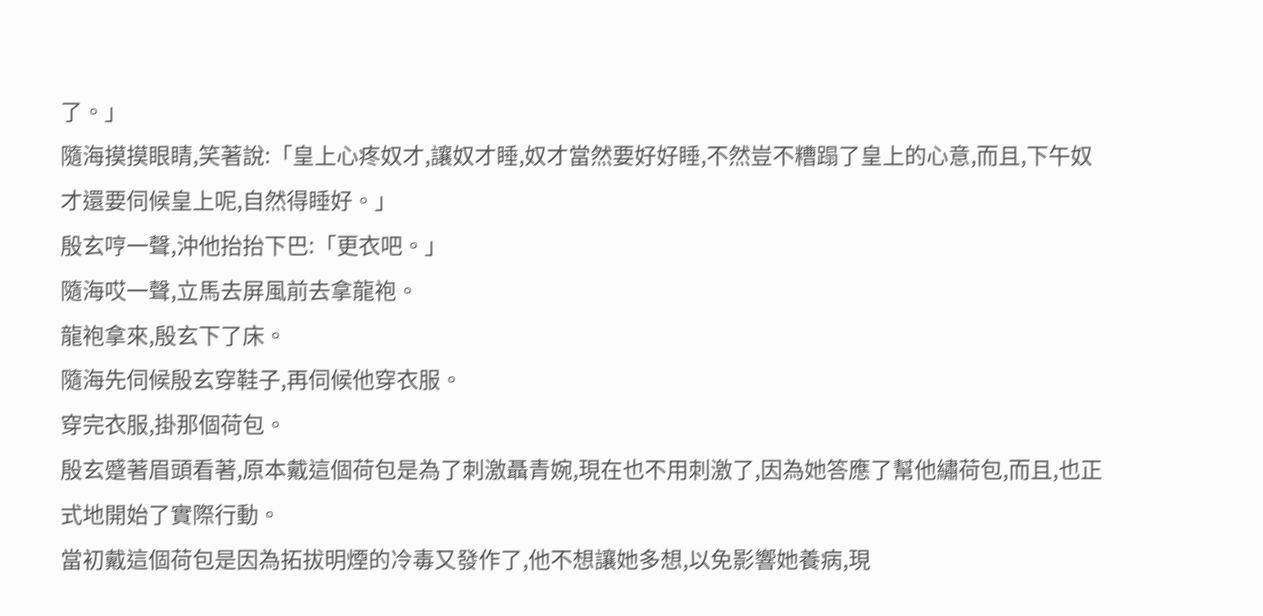了。」
隨海摸摸眼睛,笑著說:「皇上心疼奴才,讓奴才睡,奴才當然要好好睡,不然豈不糟蹋了皇上的心意,而且,下午奴才還要伺候皇上呢,自然得睡好。」
殷玄哼一聲,沖他抬抬下巴:「更衣吧。」
隨海哎一聲,立馬去屏風前去拿龍袍。
龍袍拿來,殷玄下了床。
隨海先伺候殷玄穿鞋子,再伺候他穿衣服。
穿完衣服,掛那個荷包。
殷玄蹙著眉頭看著,原本戴這個荷包是為了刺激聶青婉,現在也不用刺激了,因為她答應了幫他繡荷包,而且,也正式地開始了實際行動。
當初戴這個荷包是因為拓拔明煙的冷毒又發作了,他不想讓她多想,以免影響她養病,現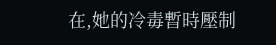在,她的冷毒暫時壓制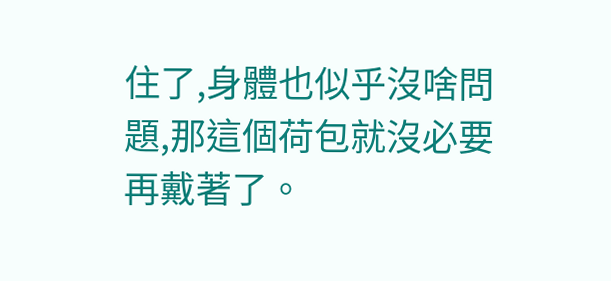住了,身體也似乎沒啥問題,那這個荷包就沒必要再戴著了。